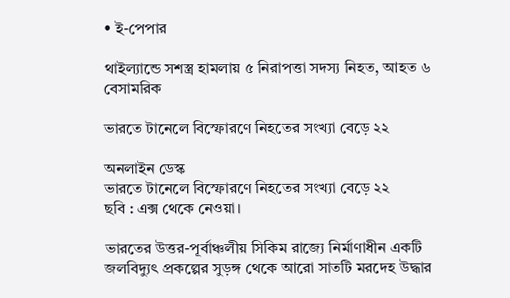• ই-পেপার

থাইল্যান্ডে সশস্ত্র হামলায় ৫ নিরাপত্তা সদস্য নিহত, আহত ৬ বেসামরিক

ভারতে টানেলে বিস্ফোরণে নিহতের সংখ্যা বেড়ে ২২

অনলাইন ডেস্ক
ভারতে টানেলে বিস্ফোরণে নিহতের সংখ্যা বেড়ে ২২
ছবি : এক্স থেকে নেওয়া।

ভারতের উত্তর-পূর্বাঞ্চলীয় সিকিম রাজ্যে নির্মাণাধীন একটি জলবিদ্যুৎ প্রকল্পের সুড়ঙ্গ থেকে আরো সাতটি মরদেহ উদ্ধার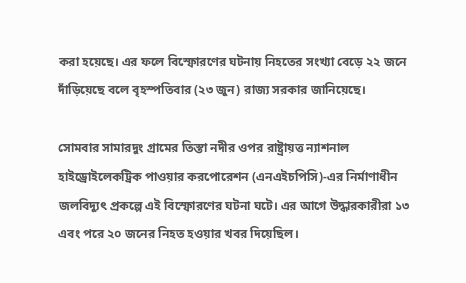করা হয়েছে। এর ফলে বিস্ফোরণের ঘটনায় নিহতের সংখ্যা বেড়ে ২২ জনে দাঁড়িয়েছে বলে বৃহস্পতিবার (২৩ জুন) রাজ্য সরকার জানিয়েছে।

সোমবার সামারদুং গ্রামের তিস্তা নদীর ওপর রাষ্ট্রায়ত্ত ন্যাশনাল হাইড্রোইলেকট্রিক পাওয়ার করপোরেশন (এনএইচপিসি)-এর নির্মাণাধীন জলবিদ্যুৎ প্রকল্পে এই বিস্ফোরণের ঘটনা ঘটে। এর আগে উদ্ধারকারীরা ১৩  এবং পরে ২০ জনের নিহত হওয়ার খবর দিয়েছিল।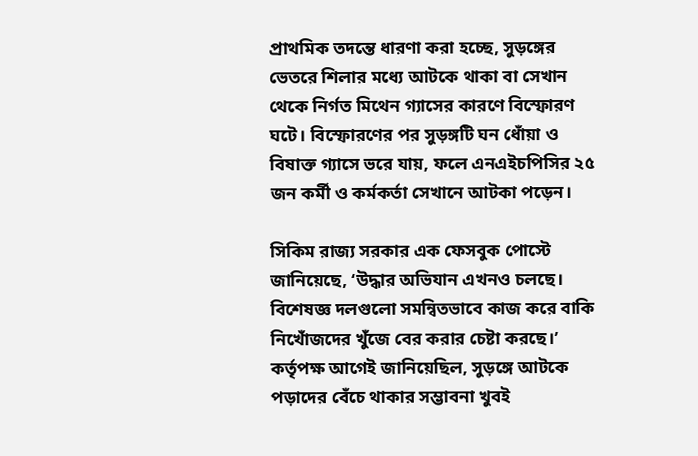প্রাথমিক তদন্তে ধারণা করা হচ্ছে, সুড়ঙ্গের ভেতরে শিলার মধ্যে আটকে থাকা বা সেখান থেকে নির্গত মিথেন গ্যাসের কারণে বিস্ফোরণ ঘটে। বিস্ফোরণের পর সুড়ঙ্গটি ঘন ধোঁয়া ও বিষাক্ত গ্যাসে ভরে যায়, ফলে এনএইচপিসির ২৫ জন কর্মী ও কর্মকর্তা সেখানে আটকা পড়েন।

সিকিম রাজ্য সরকার এক ফেসবুক পোস্টে জানিয়েছে, ‘উদ্ধার অভিযান এখনও চলছে। বিশেষজ্ঞ দলগুলো সমন্বিতভাবে কাজ করে বাকি নিখোঁজদের খুঁজে বের করার চেষ্টা করছে।’ কর্তৃপক্ষ আগেই জানিয়েছিল, সুড়ঙ্গে আটকে পড়াদের বেঁচে থাকার সম্ভাবনা খুবই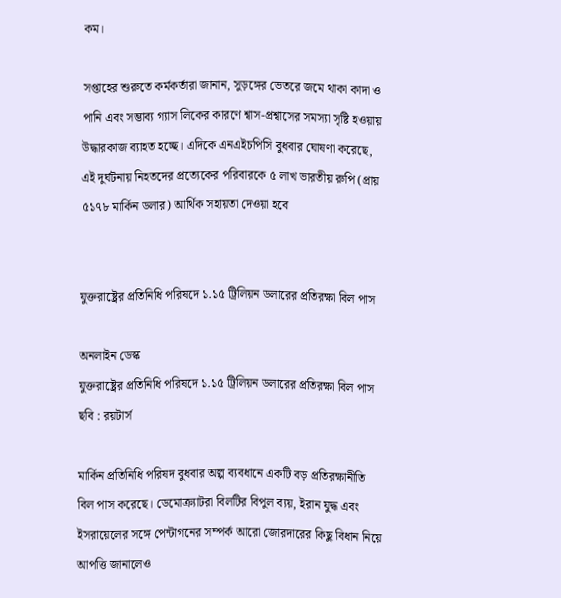কম।

সপ্তাহের শুরুতে কর্মকর্তারা জানান, সুড়ঙ্গের ভেতরে জমে থাকা কাদা ও পানি এবং সম্ভাব্য গ্যাস লিকের কারণে শ্বাস-প্রশ্বাসের সমস্যা সৃষ্টি হওয়ায় উদ্ধারকাজ ব্যাহত হচ্ছে। এদিকে এনএইচপিসি বুধবার ঘোষণা করেছে, এই দুর্ঘটনায় নিহতদের প্রত্যেকের পরিবারকে ৫ লাখ ভারতীয় রুপি (প্রায় ৫১৭৮ মার্কিন ডলার) আর্থিক সহায়তা দেওয়া হবে


যুক্তরাষ্ট্রের প্রতিনিধি পরিষদে ১.১৫ ট্রিলিয়ন ডলারের প্রতিরক্ষা বিল পাস

অনলাইন ডেস্ক
যুক্তরাষ্ট্রের প্রতিনিধি পরিষদে ১.১৫ ট্রিলিয়ন ডলারের প্রতিরক্ষা বিল পাস
ছবি : রয়টার্স

মার্কিন প্রতিনিধি পরিষদ বুধবার অল্প ব্যবধানে একটি বড় প্রতিরক্ষানীতি বিল পাস করেছে। ডেমোক্র্যাটরা বিলটির বিপুল ব্যয়, ইরান যুদ্ধ এবং ইসরায়েলের সঙ্গে পেন্টাগনের সম্পর্ক আরো জোরদারের কিছু বিধান নিয়ে আপত্তি জানালেও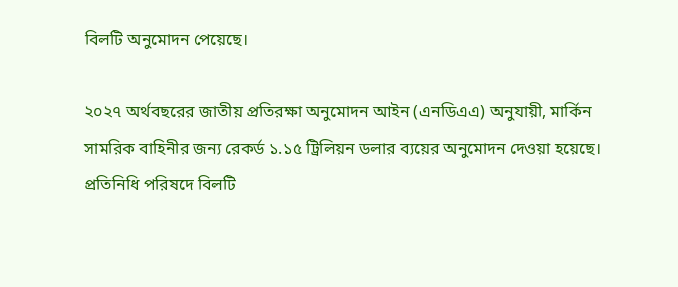বিলটি অনুমোদন পেয়েছে।

২০২৭ অর্থবছরের জাতীয় প্রতিরক্ষা অনুমোদন আইন (এনডিএএ) অনুযায়ী, মার্কিন সামরিক বাহিনীর জন্য রেকর্ড ১.১৫ ট্রিলিয়ন ডলার ব্যয়ের অনুমোদন দেওয়া হয়েছে। প্রতিনিধি পরিষদে বিলটি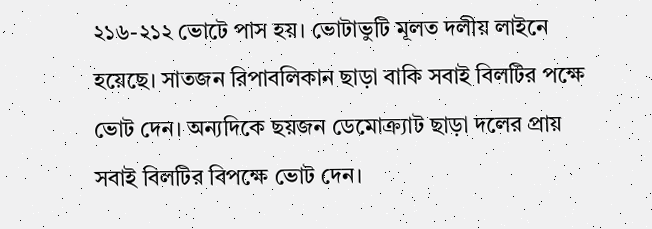২১৬-২১২ ভোটে পাস হয়। ভোটাভুটি মূলত দলীয় লাইনে হয়েছে। সাতজন রিপাবলিকান ছাড়া বাকি সবাই বিলটির পক্ষে ভোট দেন। অন্যদিকে ছয়জন ডেমোক্র্যাট ছাড়া দলের প্রায় সবাই বিলটির বিপক্ষে ভোট দেন।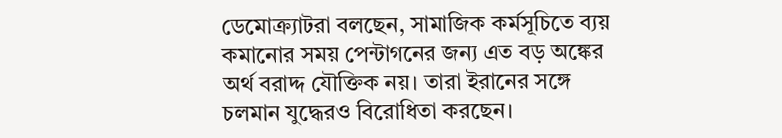ডেমোক্র্যাটরা বলছেন, সামাজিক কর্মসূচিতে ব্যয় কমানোর সময় পেন্টাগনের জন্য এত বড় অঙ্কের অর্থ বরাদ্দ যৌক্তিক নয়। তারা ইরানের সঙ্গে চলমান যুদ্ধেরও বিরোধিতা করছেন।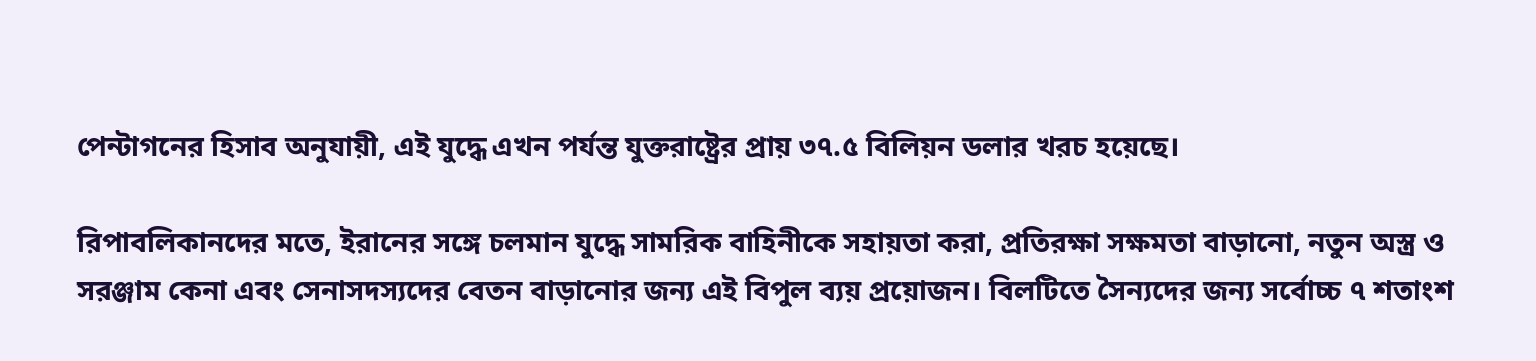পেন্টাগনের হিসাব অনুযায়ী, এই যুদ্ধে এখন পর্যন্ত যুক্তরাষ্ট্রের প্রায় ৩৭.৫ বিলিয়ন ডলার খরচ হয়েছে।

রিপাবলিকানদের মতে, ইরানের সঙ্গে চলমান যুদ্ধে সামরিক বাহিনীকে সহায়তা করা, প্রতিরক্ষা সক্ষমতা বাড়ানো, নতুন অস্ত্র ও সরঞ্জাম কেনা এবং সেনাসদস্যদের বেতন বাড়ানোর জন্য এই বিপুল ব্যয় প্রয়োজন। বিলটিতে সৈন্যদের জন্য সর্বোচ্চ ৭ শতাংশ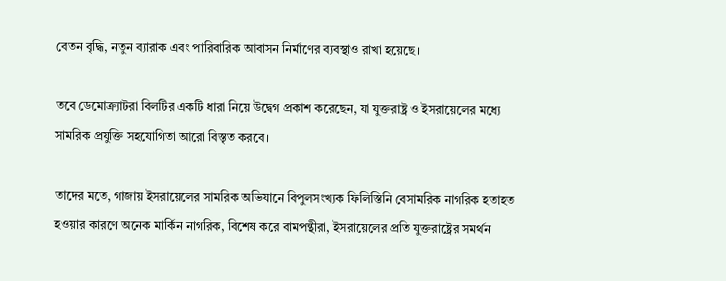বেতন বৃদ্ধি, নতুন ব্যারাক এবং পারিবারিক আবাসন নির্মাণের ব্যবস্থাও রাখা হয়েছে।

তবে ডেমোক্র্যাটরা বিলটির একটি ধারা নিয়ে উদ্বেগ প্রকাশ করেছেন, যা যুক্তরাষ্ট্র ও ইসরায়েলের মধ্যে সামরিক প্রযুক্তি সহযোগিতা আরো বিস্তৃত করবে।

তাদের মতে, গাজায় ইসরায়েলের সামরিক অভিযানে বিপুলসংখ্যক ফিলিস্তিনি বেসামরিক নাগরিক হতাহত হওয়ার কারণে অনেক মার্কিন নাগরিক, বিশেষ করে বামপন্থীরা, ইসরায়েলের প্রতি যুক্তরাষ্ট্রের সমর্থন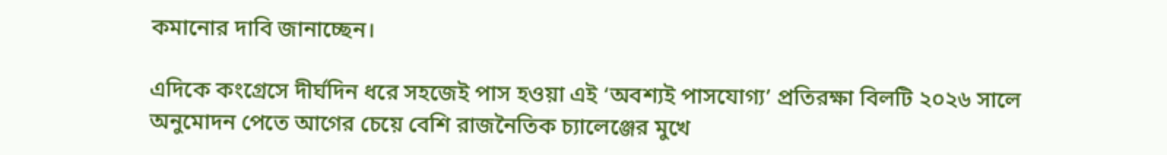কমানোর দাবি জানাচ্ছেন।

এদিকে কংগ্রেসে দীর্ঘদিন ধরে সহজেই পাস হওয়া এই ‘অবশ্যই পাসযোগ্য’ প্রতিরক্ষা বিলটি ২০২৬ সালে অনুমোদন পেতে আগের চেয়ে বেশি রাজনৈতিক চ্যালেঞ্জের মুখে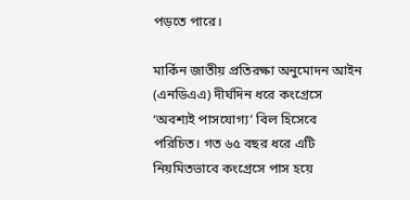পড়তে পারে।

মার্কিন জাতীয় প্রতিরক্ষা অনুমোদন আইন (এনডিএএ) দীর্ঘদিন ধরে কংগ্রেসে ‘অবশ্যই পাসযোগ্য’ বিল হিসেবে পরিচিত। গত ৬৫ বছর ধরে এটি নিয়মিতভাবে কংগ্রেসে পাস হয়ে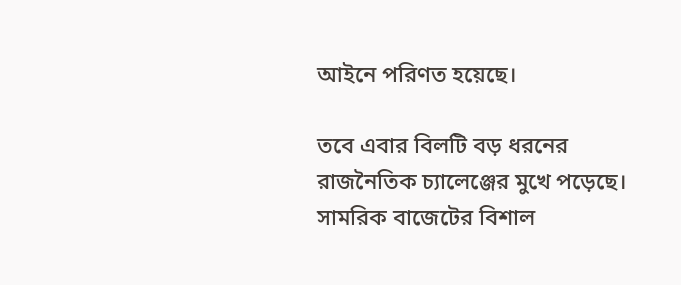আইনে পরিণত হয়েছে।

তবে এবার বিলটি বড় ধরনের রাজনৈতিক চ্যালেঞ্জের মুখে পড়েছে। সামরিক বাজেটের বিশাল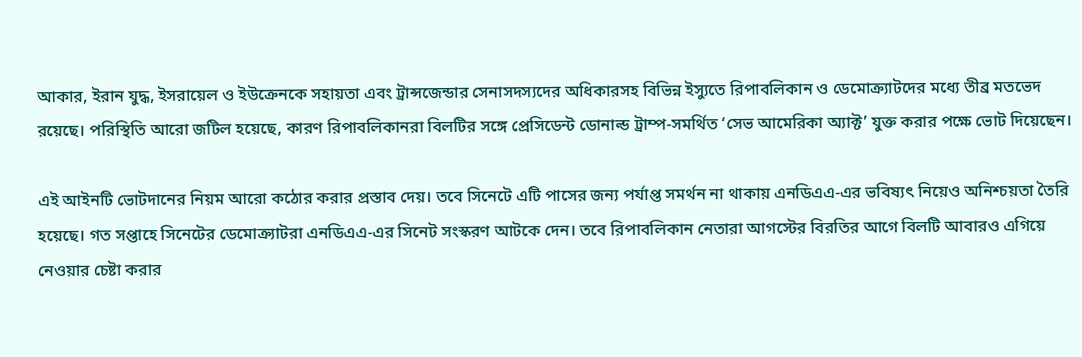আকার, ইরান যুদ্ধ, ইসরায়েল ও ইউক্রেনকে সহায়তা এবং ট্রান্সজেন্ডার সেনাসদস্যদের অধিকারসহ বিভিন্ন ইস্যুতে রিপাবলিকান ও ডেমোক্র্যাটদের মধ্যে তীব্র মতভেদ রয়েছে। পরিস্থিতি আরো জটিল হয়েছে, কারণ রিপাবলিকানরা বিলটির সঙ্গে প্রেসিডেন্ট ডোনাল্ড ট্রাম্প-সমর্থিত ‘সেভ আমেরিকা অ্যাক্ট’ যুক্ত করার পক্ষে ভোট দিয়েছেন।

এই আইনটি ভোটদানের নিয়ম আরো কঠোর করার প্রস্তাব দেয়। তবে সিনেটে এটি পাসের জন্য পর্যাপ্ত সমর্থন না থাকায় এনডিএএ-এর ভবিষ্যৎ নিয়েও অনিশ্চয়তা তৈরি হয়েছে। গত সপ্তাহে সিনেটের ডেমোক্র্যাটরা এনডিএএ-এর সিনেট সংস্করণ আটকে দেন। তবে রিপাবলিকান নেতারা আগস্টের বিরতির আগে বিলটি আবারও এগিয়ে নেওয়ার চেষ্টা করার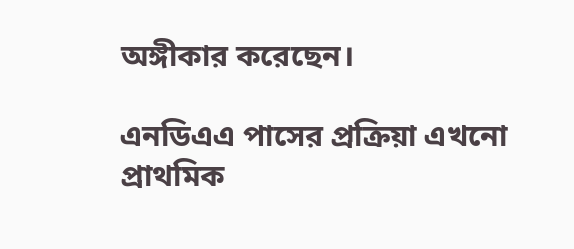অঙ্গীকার করেছেন।

এনডিএএ পাসের প্রক্রিয়া এখনো প্রাথমিক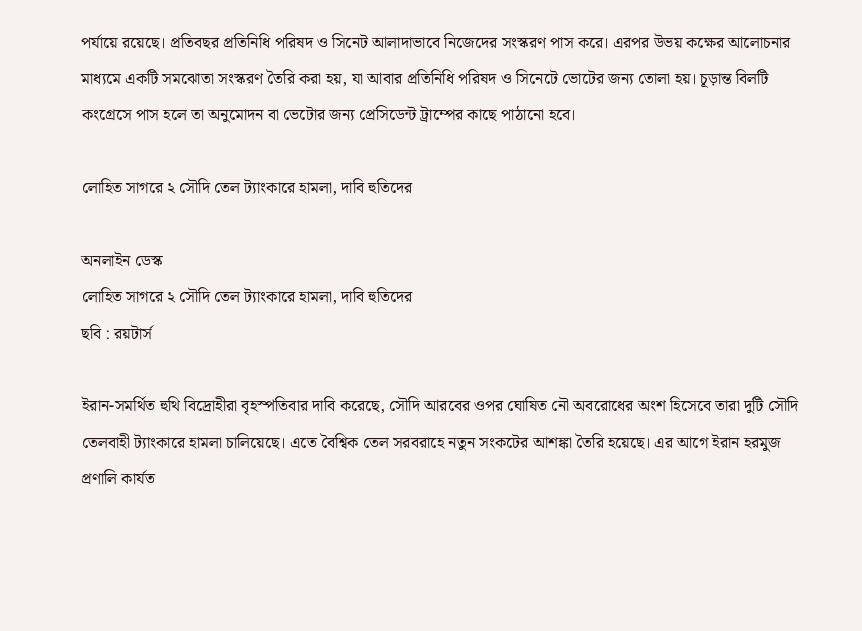পর্যায়ে রয়েছে। প্রতিবছর প্রতিনিধি পরিষদ ও সিনেট আলাদাভাবে নিজেদের সংস্করণ পাস করে। এরপর উভয় কক্ষের আলোচনার মাধ্যমে একটি সমঝোতা সংস্করণ তৈরি করা হয়, যা আবার প্রতিনিধি পরিষদ ও সিনেটে ভোটের জন্য তোলা হয়। চূড়ান্ত বিলটি কংগ্রেসে পাস হলে তা অনুমোদন বা ভেটোর জন্য প্রেসিডেন্ট ট্রাম্পের কাছে পাঠানো হবে।

লোহিত সাগরে ২ সৌদি তেল ট্যাংকারে হামলা, দাবি হুতিদের

অনলাইন ডেস্ক
লোহিত সাগরে ২ সৌদি তেল ট্যাংকারে হামলা, দাবি হুতিদের
ছবি : রয়টার্স

ইরান-সমর্থিত হুথি বিদ্রোহীরা বৃহস্পতিবার দাবি করেছে, সৌদি আরবের ওপর ঘোষিত নৌ অবরোধের অংশ হিসেবে তারা দুটি সৌদি তেলবাহী ট্যাংকারে হামলা চালিয়েছে। এতে বৈশ্বিক তেল সরবরাহে নতুন সংকটের আশঙ্কা তৈরি হয়েছে। এর আগে ইরান হরমুজ প্রণালি কার্যত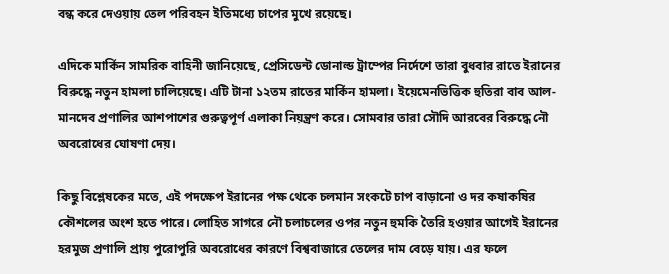বন্ধ করে দেওয়ায় তেল পরিবহন ইতিমধ্যে চাপের মুখে রয়েছে।

এদিকে মার্কিন সামরিক বাহিনী জানিয়েছে, প্রেসিডেন্ট ডোনাল্ড ট্রাম্পের নির্দেশে তারা বুধবার রাতে ইরানের বিরুদ্ধে নতুন হামলা চালিয়েছে। এটি টানা ১২তম রাতের মার্কিন হামলা। ইয়েমেনভিত্তিক হুতিরা বাব আল-মানদেব প্রণালির আশপাশের গুরুত্বপূর্ণ এলাকা নিয়ন্ত্রণ করে। সোমবার তারা সৌদি আরবের বিরুদ্ধে নৌ অবরোধের ঘোষণা দেয়।

কিছু বিশ্লেষকের মতে, এই পদক্ষেপ ইরানের পক্ষ থেকে চলমান সংকটে চাপ বাড়ানো ও দর কষাকষির কৌশলের অংশ হতে পারে। লোহিত সাগরে নৌ চলাচলের ওপর নতুন হুমকি তৈরি হওয়ার আগেই ইরানের হরমুজ প্রণালি প্রায় পুরোপুরি অবরোধের কারণে বিশ্ববাজারে তেলের দাম বেড়ে যায়। এর ফলে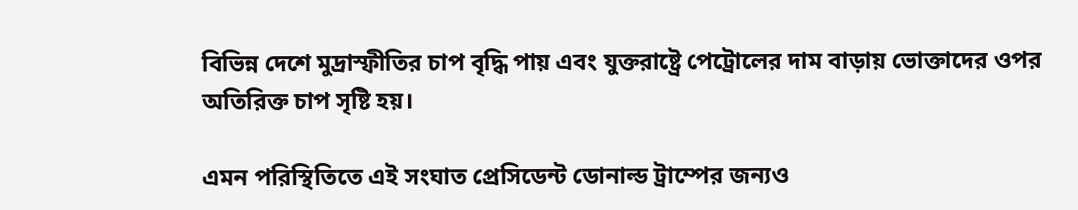বিভিন্ন দেশে মুদ্রাস্ফীতির চাপ বৃদ্ধি পায় এবং যুক্তরাষ্ট্রে পেট্রোলের দাম বাড়ায় ভোক্তাদের ওপর অতিরিক্ত চাপ সৃষ্টি হয়।

এমন পরিস্থিতিতে এই সংঘাত প্রেসিডেন্ট ডোনাল্ড ট্রাম্পের জন্যও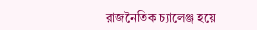রাজনৈতিক চ্যালেঞ্জ হয়ে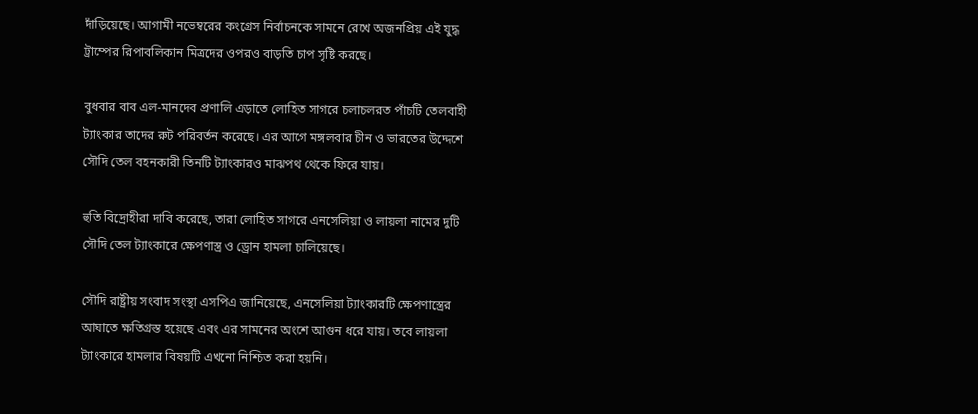দাঁড়িয়েছে। আগামী নভেম্বরের কংগ্রেস নির্বাচনকে সামনে রেখে অজনপ্রিয় এই যুদ্ধ ট্রাম্পের রিপাবলিকান মিত্রদের ওপরও বাড়তি চাপ সৃষ্টি করছে।

বুধবার বাব এল-মানদেব প্রণালি এড়াতে লোহিত সাগরে চলাচলরত পাঁচটি তেলবাহী ট্যাংকার তাদের রুট পরিবর্তন করেছে। এর আগে মঙ্গলবার চীন ও ভারতের উদ্দেশে সৌদি তেল বহনকারী তিনটি ট্যাংকারও মাঝপথ থেকে ফিরে যায়।

হুতি বিদ্রোহীরা দাবি করেছে, তারা লোহিত সাগরে এনসেলিয়া ও লায়লা নামের দুটি সৌদি তেল ট্যাংকারে ক্ষেপণাস্ত্র ও ড্রোন হামলা চালিয়েছে।

সৌদি রাষ্ট্রীয় সংবাদ সংস্থা এসপিএ জানিয়েছে, এনসেলিয়া ট্যাংকারটি ক্ষেপণাস্ত্রের আঘাতে ক্ষতিগ্রস্ত হয়েছে এবং এর সামনের অংশে আগুন ধরে যায়। তবে লায়লা ট্যাংকারে হামলার বিষয়টি এখনো নিশ্চিত করা হয়নি।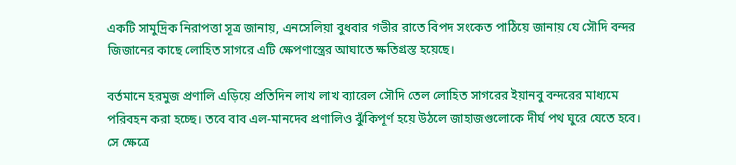একটি সামুদ্রিক নিরাপত্তা সূত্র জানায়, এনসেলিয়া বুধবার গভীর রাতে বিপদ সংকেত পাঠিয়ে জানায় যে সৌদি বন্দর জিজানের কাছে লোহিত সাগরে এটি ক্ষেপণাস্ত্রের আঘাতে ক্ষতিগ্রস্ত হয়েছে।

বর্তমানে হরমুজ প্রণালি এড়িয়ে প্রতিদিন লাখ লাখ ব্যারেল সৌদি তেল লোহিত সাগরের ইয়ানবু বন্দরের মাধ্যমে পরিবহন করা হচ্ছে। তবে বাব এল-মানদেব প্রণালিও ঝুঁকিপূর্ণ হয়ে উঠলে জাহাজগুলোকে দীর্ঘ পথ ঘুরে যেতে হবে। সে ক্ষেত্রে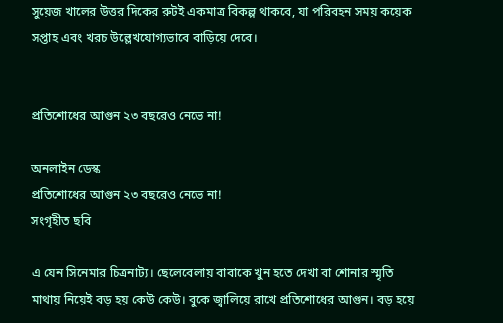সুয়েজ খালের উত্তর দিকের রুটই একমাত্র বিকল্প থাকবে, যা পরিবহন সময় কয়েক সপ্তাহ এবং খরচ উল্লেখযোগ্যভাবে বাড়িয়ে দেবে।


প্রতিশোধের আগুন ২৩ বছরেও নেভে না!

অনলাইন ডেস্ক
প্রতিশোধের আগুন ২৩ বছরেও নেভে না!
সংগৃহীত ছবি

এ যেন সিনেমার চিত্রনাট্য। ছেলেবেলায় বাবাকে খুন হতে দেখা বা শোনার স্মৃতি মাথায় নিয়েই বড় হয় কেউ কেউ। বুকে জ্বালিয়ে রাখে প্রতিশোধের আগুন। বড় হয়ে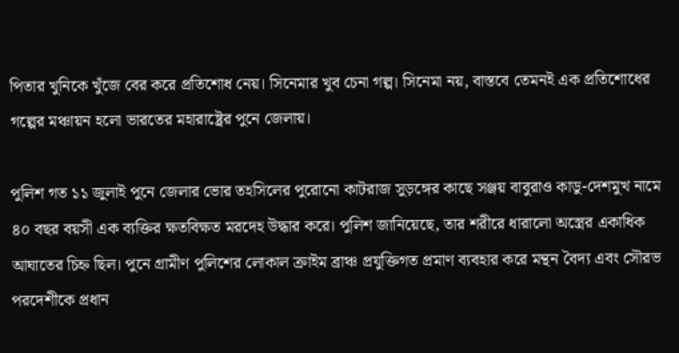পিতার খুনিকে খুঁজে বের করে প্রতিশোধ নেয়। সিনেমার খুব চেনা গল্প। সিনেমা নয়, বাস্তবে তেমনই এক প্রতিশোধের গল্পের মঞ্চায়ন হলো ভারতের মহারাষ্ট্রের পুনে জেলায়।

পুলিশ গত ১১ জুলাই পুনে জেলার ভোর তহসিলের পুরোনো কাটরাজ সুড়ঙ্গের কাছে সঞ্জয় বাবুরাও কাডু-দেশমুখ নামে ৪০ বছর বয়সী এক ব্যক্তির ক্ষতবিক্ষত মরদেহ উদ্ধার করে। পুলিশ জানিয়েছে, তার শরীরে ধারালো অস্ত্রের একাধিক আঘাতের চিহ্ন ছিল। পুনে গ্রামীণ পুলিশের লোকাল ক্রাইম ব্রাঞ্চ প্রযুক্তিগত প্রমাণ ব্যবহার করে মন্থন বৈদ্য এবং সৌরভ পরদেশীকে প্রধান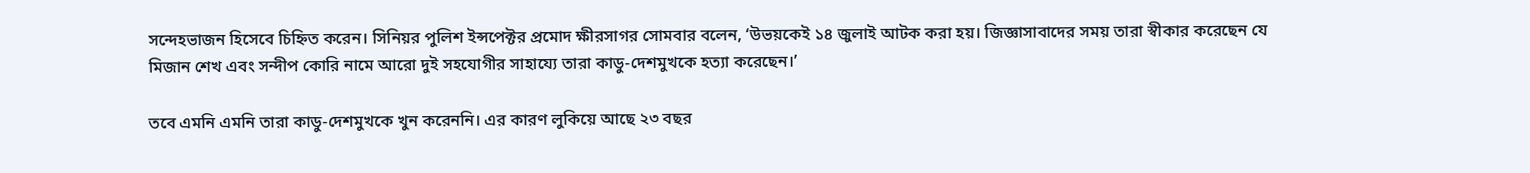সন্দেহভাজন হিসেবে চিহ্নিত করেন। সিনিয়র পুলিশ ইন্সপেক্টর প্রমোদ ক্ষীরসাগর সোমবার বলেন, ‘উভয়কেই ১৪ জুলাই আটক করা হয়। জিজ্ঞাসাবাদের সময় তারা স্বীকার করেছেন যে মিজান শেখ এবং সন্দীপ কোরি নামে আরো দুই সহযোগীর সাহায্যে তারা কাডু-দেশমুখকে হত্যা করেছেন।’

তবে এমনি এমনি তারা কাডু-দেশমুখকে খুন করেননি। এর কারণ লুকিয়ে আছে ২৩ বছর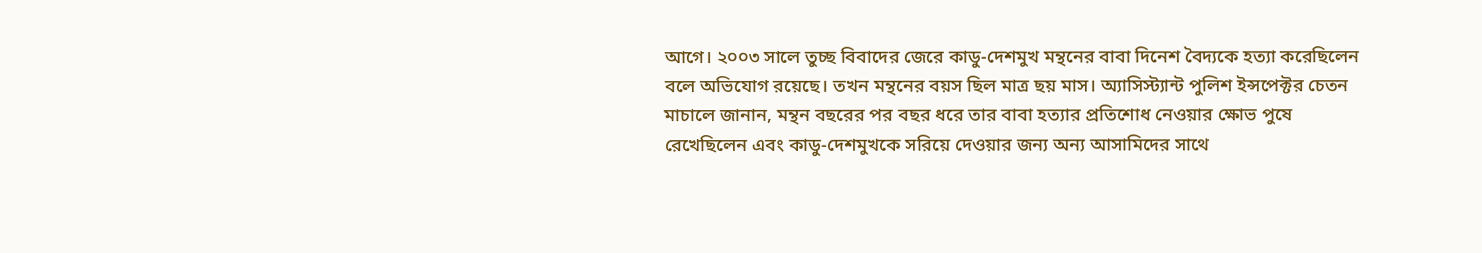আগে। ২০০৩ সালে তুচ্ছ বিবাদের জেরে কাডু-দেশমুখ মন্থনের বাবা দিনেশ বৈদ্যকে হত্যা করেছিলেন বলে অভিযোগ রয়েছে। তখন মন্থনের বয়স ছিল মাত্র ছয় মাস। অ্যাসিস্ট্যান্ট পুলিশ ইন্সপেক্টর চেতন মাচালে জানান, মন্থন বছরের পর বছর ধরে তার বাবা হত্যার প্রতিশোধ নেওয়ার ক্ষোভ পুষে রেখেছিলেন এবং কাডু-দেশমুখকে সরিয়ে দেওয়ার জন্য অন্য আসামিদের সাথে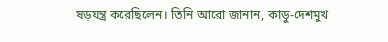ষড়যন্ত্র করেছিলেন। তিনি আরো জানান, কাডু-দেশমুখ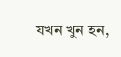যখন খুন হন,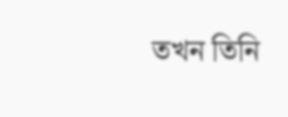তখন তিনি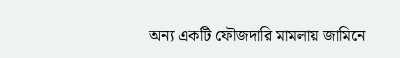অন্য একটি ফৌজদারি মামলায় জামিনে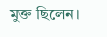মুক্ত ছিলেন।